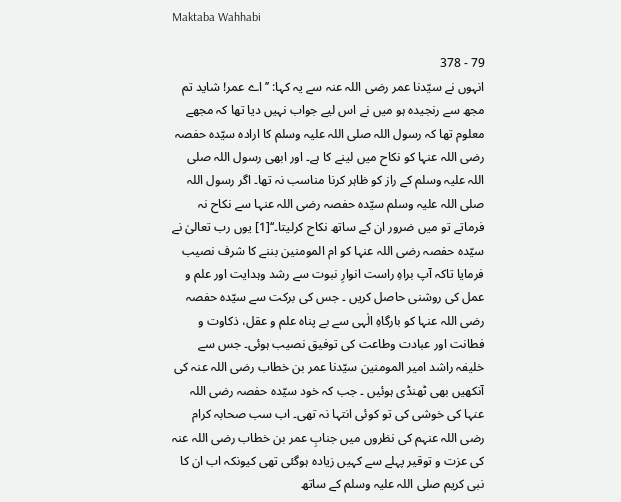Maktaba Wahhabi

79 - 378
انہوں نے سیّدنا عمر رضی اللہ عنہ سے یہ کہا: ’’اے عمر! شاید تم مجھ سے رنجیدہ ہو میں نے اس لیے جواب نہیں دیا تھا کہ مجھے معلوم تھا کہ رسول اللہ صلی اللہ علیہ وسلم کا ارادہ سیّدہ حفصہ رضی اللہ عنہا کو نکاح میں لینے کا ہے۔ اور ابھی رسول اللہ صلی اللہ علیہ وسلم کے راز کو ظاہر کرنا مناسب نہ تھا۔ اگر رسول اللہ صلی اللہ علیہ وسلم سیّدہ حفصہ رضی اللہ عنہا سے نکاح نہ فرماتے تو میں ضرور ان کے ساتھ نکاح کرلیتا۔‘‘[1] یوں رب تعالیٰ نے سیّدہ حفصہ رضی اللہ عنہا کو ام المومنین بننے کا شرف نصیب فرمایا تاکہ آپ براہِ راست انوارِ نبوت سے رشد وہدایت اور علم و عمل کی روشنی حاصل کریں ۔ جس کی برکت سے سیّدہ حفصہ رضی اللہ عنہا کو بارگاہِ الٰہی سے بے پناہ علم و عقل، ذکاوت و فطانت اور عبادت وطاعت کی توفیق نصیب ہوئی۔ جس سے خلیفہ راشد امیر المومنین سیّدنا عمر بن خطاب رضی اللہ عنہ کی آنکھیں بھی ٹھنڈی ہوئیں ۔ جب کہ خود سیّدہ حفصہ رضی اللہ عنہا کی خوشی کی تو کوئی انتہا نہ تھی۔ اب سب صحابہ کرام رضی اللہ عنہم کی نظروں میں جنابِ عمر بن خطاب رضی اللہ عنہ کی عزت و توقیر پہلے سے کہیں زیادہ ہوگئی تھی کیونکہ اب ان کا نبی کریم صلی اللہ علیہ وسلم کے ساتھ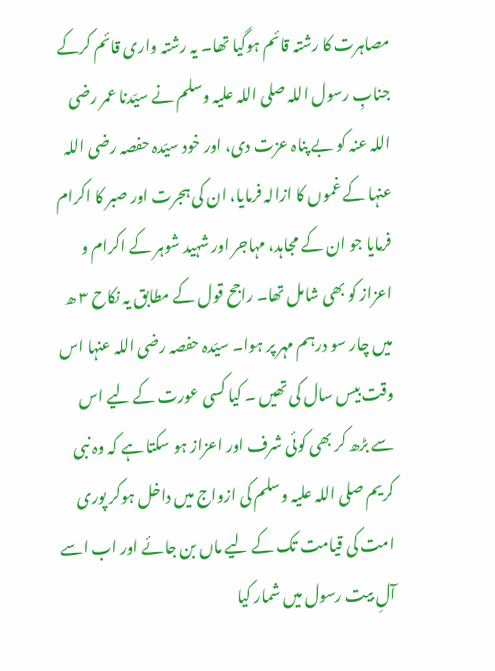مصاہرت کا رشتہ قائم ہوگیا تھا۔ یہ رشتہ واری قائم کرکے جنابِ رسول اللہ صلی اللہ علیہ وسلم نے سیّدنا عمر رضی اللہ عنہ کو بے پناہ عزت دی، اور خود سیّدہ حفصہ رضی اللہ عنہا کے غموں کا ازالہ فرمایا، ان کی ہجرت اور صبر کا اکرام فرمایا جو ان کے مجاہد، مہاجر اور شہید شوہر کے اکرام و اعزاز کو بھی شامل تھا۔ راجح قول کے مطابق یہ نکاح ۳ ھ میں چار سو درہم مہر پر ہوا۔ سیّدہ حفصہ رضی اللہ عنہا اس وقت بیس سال کی تھیں ۔ کیا کسی عورت کے لیے اس سے بڑھ کر بھی کوئی شرف اور اعزاز ہو سکتا ہے کہ وہ نبی کریم صلی اللہ علیہ وسلم کی ازواج میں داخل ہوکر پوری امت کی قیامت تک کے لیے ماں بن جائے اور اب اسے آلِ بیت رسول میں شمار کیا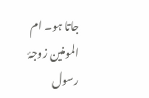جاتا ہو۔ ام المومنین زوجۂ رسول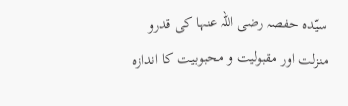سیّدہ حفصہ رضی اللہ عنہا کی قدرو منزلت اور مقبولیت و محبوبیت کا اندازہ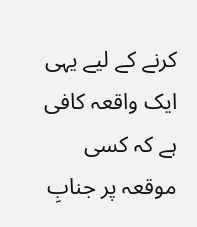کرنے کے لیے یہی ایک واقعہ کافی ہے کہ کسی موقعہ پر جنابِ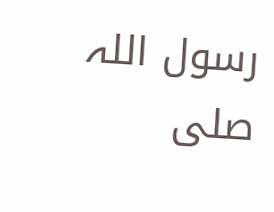رسول اللہ صلی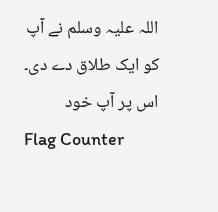اللہ علیہ وسلم نے آپ کو ایک طلاق دے دی۔ اس پر آپ خود
Flag Counter